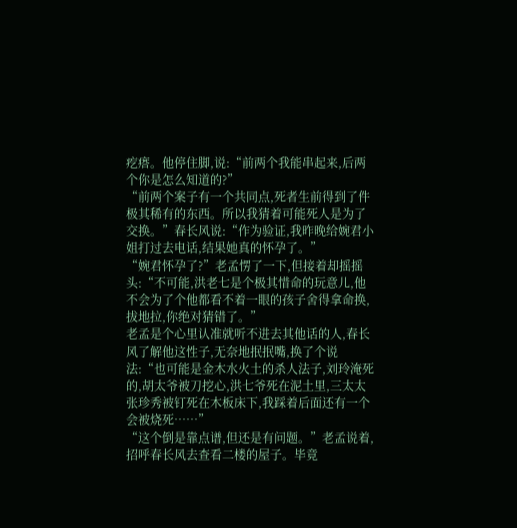疙瘩。他停住脚,说:“前两个我能串起来,后两个你是怎么知道的?”
“前两个案子有一个共同点,死者生前得到了件极其稀有的东西。所以我猜着可能死人是为了交换。”春长风说:“作为验证,我昨晚给婉君小姐打过去电话,结果她真的怀孕了。”
“婉君怀孕了?”老孟愣了一下,但接着却摇摇头:“不可能,洪老七是个极其惜命的玩意儿,他不会为了个他都看不着一眼的孩子舍得拿命换,拔地拉,你绝对猜错了。”
老孟是个心里认准就听不进去其他话的人,春长风了解他这性子,无奈地抿抿嘴,换了个说法:“也可能是金木水火土的杀人法子,刘玲淹死的,胡太爷被刀挖心,洪七爷死在泥土里,三太太张珍秀被钉死在木板床下,我踩着后面还有一个会被烧死……”
“这个倒是靠点谱,但还是有问题。”老孟说着,招呼春长风去查看二楼的屋子。毕竟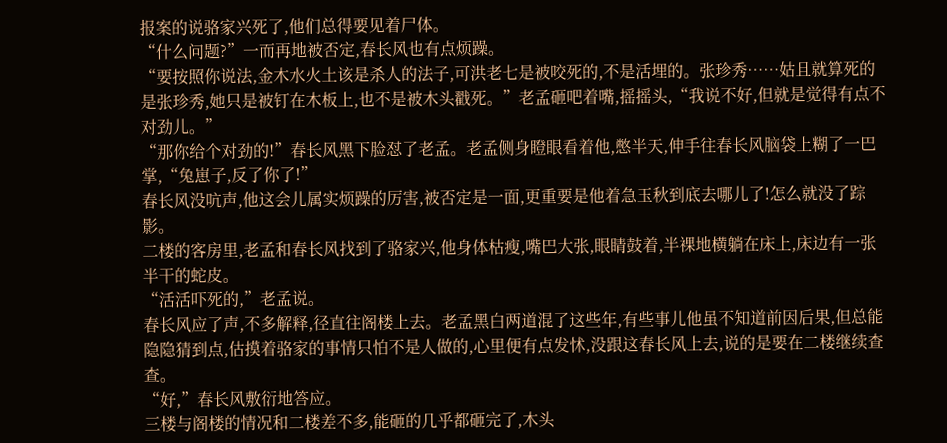报案的说骆家兴死了,他们总得要见着尸体。
“什么问题?”一而再地被否定,春长风也有点烦躁。
“要按照你说法,金木水火土该是杀人的法子,可洪老七是被咬死的,不是活埋的。张珍秀……姑且就算死的是张珍秀,她只是被钉在木板上,也不是被木头戳死。”老孟砸吧着嘴,摇摇头,“我说不好,但就是觉得有点不对劲儿。”
“那你给个对劲的!”春长风黑下脸怼了老孟。老孟侧身瞪眼看着他,憋半天,伸手往春长风脑袋上糊了一巴掌,“兔崽子,反了你了!”
春长风没吭声,他这会儿属实烦躁的厉害,被否定是一面,更重要是他着急玉秋到底去哪儿了!怎么就没了踪影。
二楼的客房里,老孟和春长风找到了骆家兴,他身体枯瘦,嘴巴大张,眼睛鼓着,半裸地横躺在床上,床边有一张半干的蛇皮。
“活活吓死的,”老孟说。
春长风应了声,不多解释,径直往阁楼上去。老孟黑白两道混了这些年,有些事儿他虽不知道前因后果,但总能隐隐猜到点,估摸着骆家的事情只怕不是人做的,心里便有点发怵,没跟这春长风上去,说的是要在二楼继续查查。
“好,”春长风敷衍地答应。
三楼与阁楼的情况和二楼差不多,能砸的几乎都砸完了,木头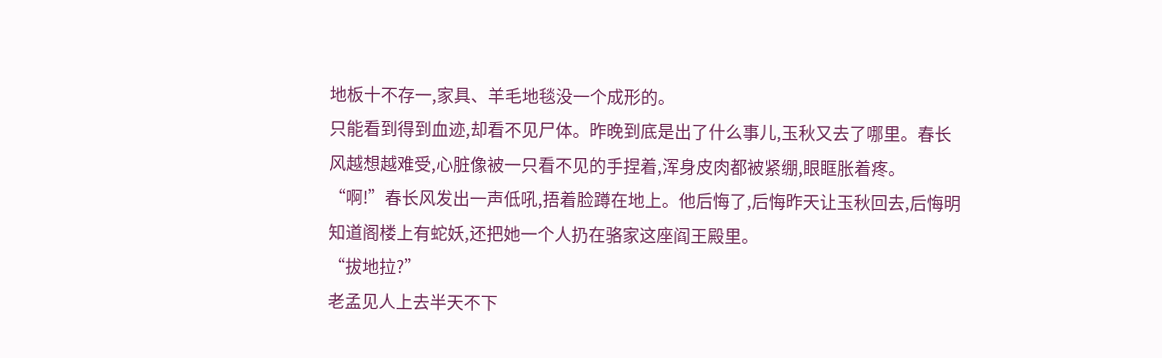地板十不存一,家具、羊毛地毯没一个成形的。
只能看到得到血迹,却看不见尸体。昨晚到底是出了什么事儿,玉秋又去了哪里。春长风越想越难受,心脏像被一只看不见的手捏着,浑身皮肉都被紧绷,眼眶胀着疼。
“啊!”春长风发出一声低吼,捂着脸蹲在地上。他后悔了,后悔昨天让玉秋回去,后悔明知道阁楼上有蛇妖,还把她一个人扔在骆家这座阎王殿里。
“拔地拉?”
老孟见人上去半天不下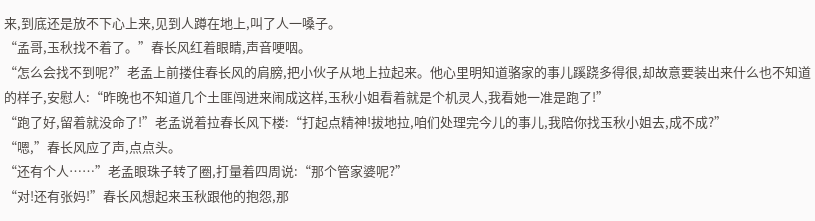来,到底还是放不下心上来,见到人蹲在地上,叫了人一嗓子。
“孟哥,玉秋找不着了。”春长风红着眼睛,声音哽咽。
“怎么会找不到呢?”老孟上前搂住春长风的肩膀,把小伙子从地上拉起来。他心里明知道骆家的事儿蹊跷多得很,却故意要装出来什么也不知道的样子,安慰人:“昨晚也不知道几个土匪闯进来闹成这样,玉秋小姐看着就是个机灵人,我看她一准是跑了!”
“跑了好,留着就没命了!”老孟说着拉春长风下楼:“打起点精神!拔地拉,咱们处理完今儿的事儿,我陪你找玉秋小姐去,成不成?”
“嗯,”春长风应了声,点点头。
“还有个人……”老孟眼珠子转了圈,打量着四周说:“那个管家婆呢?”
“对!还有张妈!”春长风想起来玉秋跟他的抱怨,那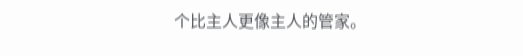个比主人更像主人的管家。